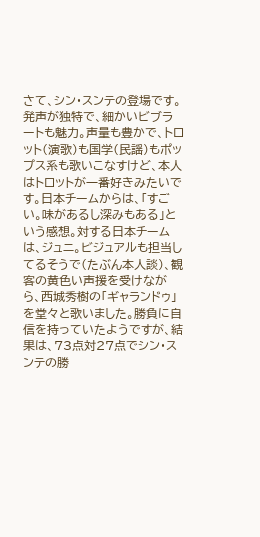さて、シン・スンテの登場です。発声が独特で、細かいビブラートも魅力。声量も豊かで、トロット(演歌)も国学(民謡)もポップス系も歌いこなすけど、本人はトロットが一番好きみたいです。日本チームからは、「すごい。味があるし深みもある」という感想。対する日本チームは、ジュニ。ビジュアルも担当してるそうで(たぶん本人談)、観客の黄色い声援を受けながら、西城秀樹の「ギャランドゥ」を堂々と歌いました。勝負に自信を持っていたようですが、結果は、73点対27点でシン・スンテの勝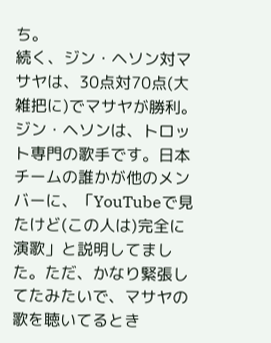ち。
続く、ジン・ヘソン対マサヤは、30点対70点(大雑把に)でマサヤが勝利。ジン・ヘソンは、トロット専門の歌手です。日本チームの誰かが他のメンバーに、「YouTubeで見たけど(この人は)完全に演歌」と説明してました。ただ、かなり緊張してたみたいで、マサヤの歌を聴いてるとき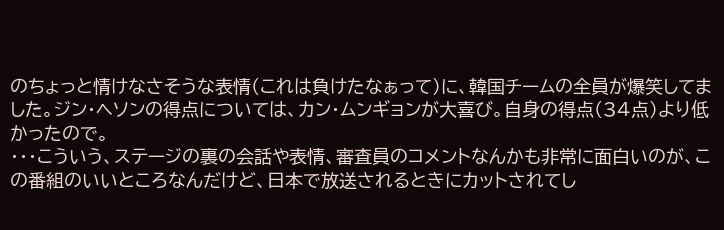のちょっと情けなさそうな表情(これは負けたなぁって)に、韓国チームの全員が爆笑してました。ジン・ヘソンの得点については、カン・ムンギョンが大喜び。自身の得点(34点)より低かったので。
・・・こういう、ステージの裏の会話や表情、審査員のコメントなんかも非常に面白いのが、この番組のいいところなんだけど、日本で放送されるときにカットされてし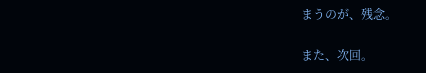まうのが、残念。

また、次回。